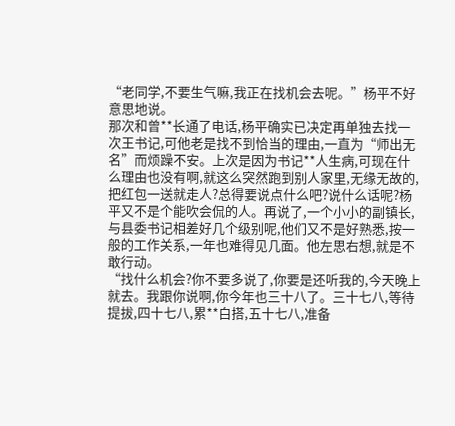“老同学,不要生气嘛,我正在找机会去呢。”杨平不好意思地说。
那次和曾**长通了电话,杨平确实已决定再单独去找一次王书记,可他老是找不到恰当的理由,一直为“师出无名”而烦躁不安。上次是因为书记**人生病,可现在什么理由也没有啊,就这么突然跑到别人家里,无缘无故的,把红包一送就走人?总得要说点什么吧?说什么话呢?杨平又不是个能吹会侃的人。再说了,一个小小的副镇长,与县委书记相差好几个级别呢,他们又不是好熟悉,按一般的工作关系,一年也难得见几面。他左思右想,就是不敢行动。
“找什么机会?你不要多说了,你要是还听我的,今天晚上就去。我跟你说啊,你今年也三十八了。三十七八,等待提拔,四十七八,累**白搭,五十七八,准备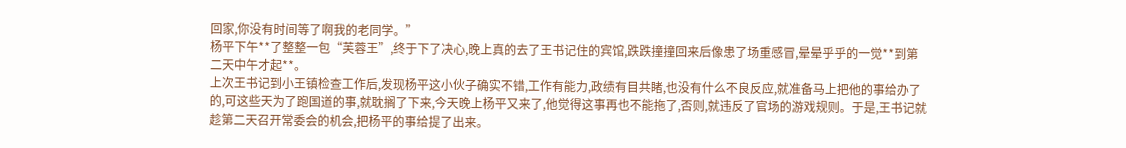回家,你没有时间等了啊我的老同学。”
杨平下午**了整整一包“芙蓉王”,终于下了决心,晚上真的去了王书记住的宾馆,跌跌撞撞回来后像患了场重感冒,晕晕乎乎的一觉**到第二天中午才起**。
上次王书记到小王镇检查工作后,发现杨平这小伙子确实不错,工作有能力,政绩有目共睹,也没有什么不良反应,就准备马上把他的事给办了的,可这些天为了跑国道的事,就耽搁了下来,今天晚上杨平又来了,他觉得这事再也不能拖了,否则,就违反了官场的游戏规则。于是,王书记就趁第二天召开常委会的机会,把杨平的事给提了出来。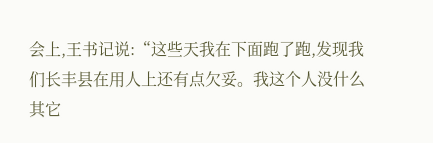会上,王书记说:“这些天我在下面跑了跑,发现我们长丰县在用人上还有点欠妥。我这个人没什么其它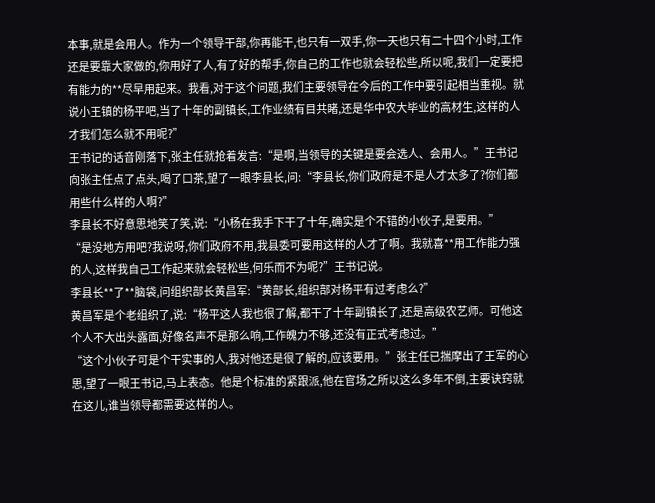本事,就是会用人。作为一个领导干部,你再能干,也只有一双手,你一天也只有二十四个小时,工作还是要靠大家做的,你用好了人,有了好的帮手,你自己的工作也就会轻松些,所以呢,我们一定要把有能力的**尽早用起来。我看,对于这个问题,我们主要领导在今后的工作中要引起相当重视。就说小王镇的杨平吧,当了十年的副镇长,工作业绩有目共睹,还是华中农大毕业的高材生,这样的人才我们怎么就不用呢?”
王书记的话音刚落下,张主任就抢着发言:“是啊,当领导的关键是要会选人、会用人。”王书记向张主任点了点头,喝了口茶,望了一眼李县长,问:“李县长,你们政府是不是人才太多了?你们都用些什么样的人啊?”
李县长不好意思地笑了笑,说:“小杨在我手下干了十年,确实是个不错的小伙子,是要用。”
“是没地方用吧?我说呀,你们政府不用,我县委可要用这样的人才了啊。我就喜**用工作能力强的人,这样我自己工作起来就会轻松些,何乐而不为呢?”王书记说。
李县长**了**脑袋,问组织部长黄昌军:“黄部长,组织部对杨平有过考虑么?”
黄昌军是个老组织了,说:“杨平这人我也很了解,都干了十年副镇长了,还是高级农艺师。可他这个人不大出头露面,好像名声不是那么响,工作魄力不够,还没有正式考虑过。”
“这个小伙子可是个干实事的人,我对他还是很了解的,应该要用。”张主任已揣摩出了王军的心思,望了一眼王书记,马上表态。他是个标准的紧跟派,他在官场之所以这么多年不倒,主要诀窍就在这儿,谁当领导都需要这样的人。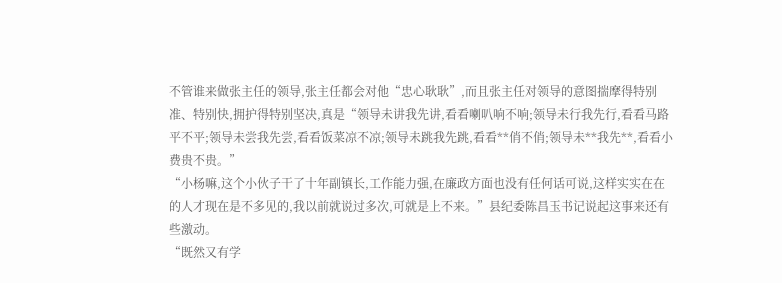不管谁来做张主任的领导,张主任都会对他“忠心耿耿”,而且张主任对领导的意图揣摩得特别准、特别快,拥护得特别坚决,真是“领导未讲我先讲,看看喇叭响不响;领导未行我先行,看看马路平不平;领导未尝我先尝,看看饭菜凉不凉;领导未跳我先跳,看看**俏不俏;领导未**我先**,看看小费贵不贵。”
“小杨嘛,这个小伙子干了十年副镇长,工作能力强,在廉政方面也没有任何话可说,这样实实在在的人才现在是不多见的,我以前就说过多次,可就是上不来。”县纪委陈昌玉书记说起这事来还有些激动。
“既然又有学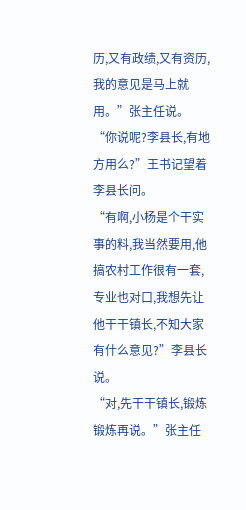历,又有政绩,又有资历,我的意见是马上就用。”张主任说。
“你说呢?李县长,有地方用么?”王书记望着李县长问。
“有啊,小杨是个干实事的料,我当然要用,他搞农村工作很有一套,专业也对口,我想先让他干干镇长,不知大家有什么意见?”李县长说。
“对,先干干镇长,锻炼锻炼再说。”张主任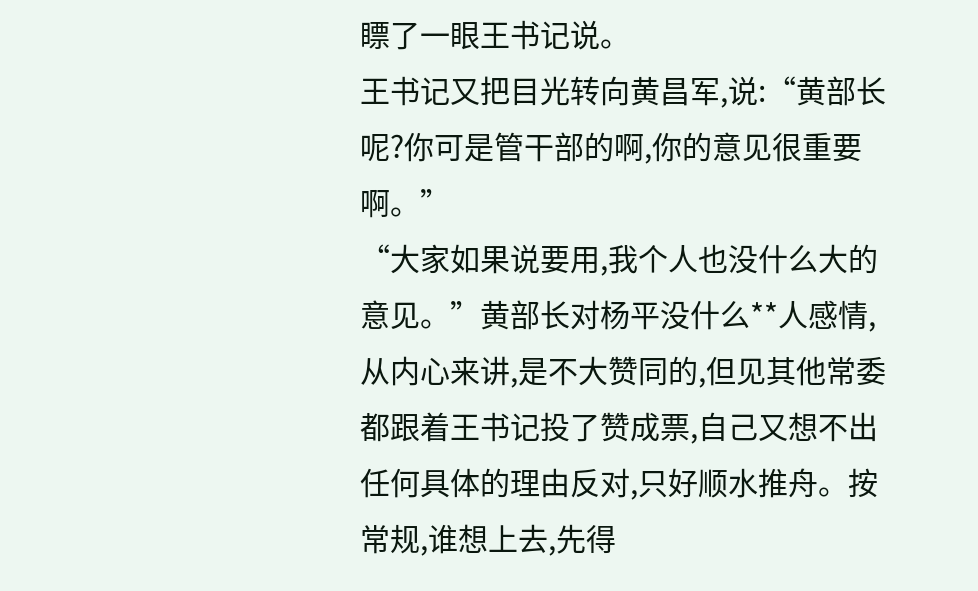瞟了一眼王书记说。
王书记又把目光转向黄昌军,说:“黄部长呢?你可是管干部的啊,你的意见很重要啊。”
“大家如果说要用,我个人也没什么大的意见。”黄部长对杨平没什么**人感情,从内心来讲,是不大赞同的,但见其他常委都跟着王书记投了赞成票,自己又想不出任何具体的理由反对,只好顺水推舟。按常规,谁想上去,先得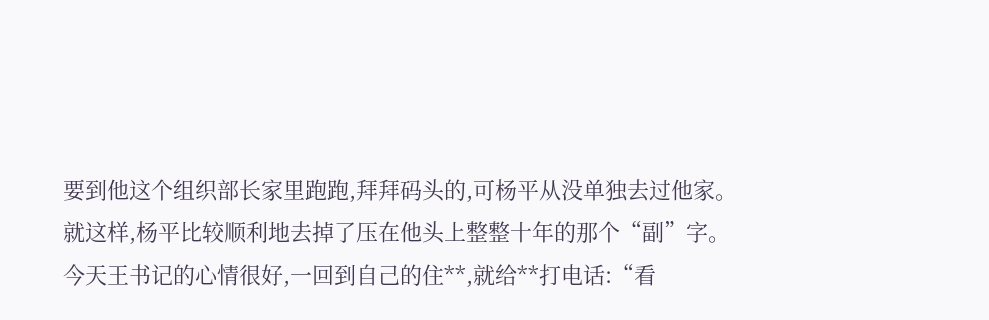要到他这个组织部长家里跑跑,拜拜码头的,可杨平从没单独去过他家。
就这样,杨平比较顺利地去掉了压在他头上整整十年的那个“副”字。
今天王书记的心情很好,一回到自己的住**,就给**打电话:“看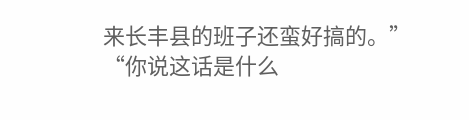来长丰县的班子还蛮好搞的。”
“你说这话是什么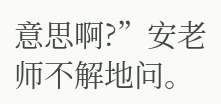意思啊?”安老师不解地问。